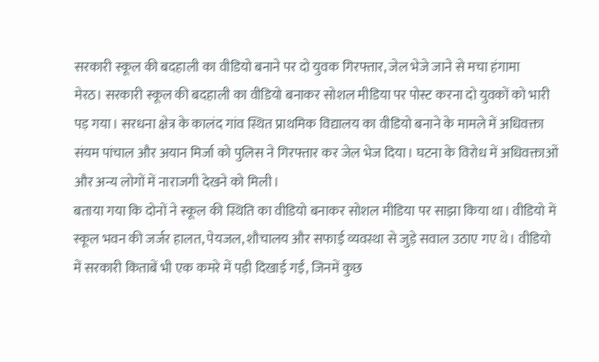सरकारी स्कूल की बदहाली का वीडियो बनाने पर दो युवक गिरफ्तार, जेल भेजे जाने से मचा हंगामा
मेरठ। सरकारी स्कूल की बदहाली का वीडियो बनाकर सोशल मीडिया पर पोस्ट करना दो युवकों को भारी पड़ गया। सरधना क्षेत्र के कालंद गांव स्थित प्राथमिक विद्यालय का वीडियो बनाने के मामले में अधिवक्ता संयम पांचाल और अयान मिर्जा को पुलिस ने गिरफ्तार कर जेल भेज दिया। घटना के विरोध में अधिवक्ताओं और अन्य लोगों में नाराजगी देखने को मिली।
बताया गया कि दोनों ने स्कूल की स्थिति का वीडियो बनाकर सोशल मीडिया पर साझा किया था। वीडियो में स्कूल भवन की जर्जर हालत, पेयजल, शौचालय और सफाई व्यवस्था से जुड़े सवाल उठाए गए थे। वीडियो में सरकारी किताबें भी एक कमरे में पड़ी दिखाई गईं, जिनमें कुछ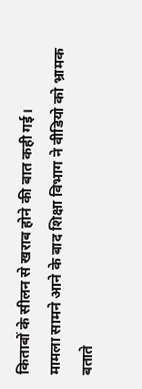किताबों के सीलन से खराब होने की बात कही गई।
मामला सामने आने के बाद शिक्षा विभाग ने वीडियो को भ्रामक बताते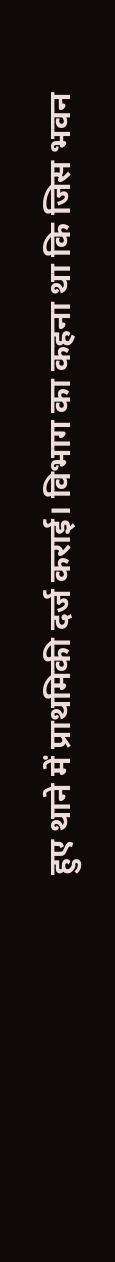हुए थाने में प्राथमिकी दर्ज कराई। विभाग का कहना था कि जिस भवन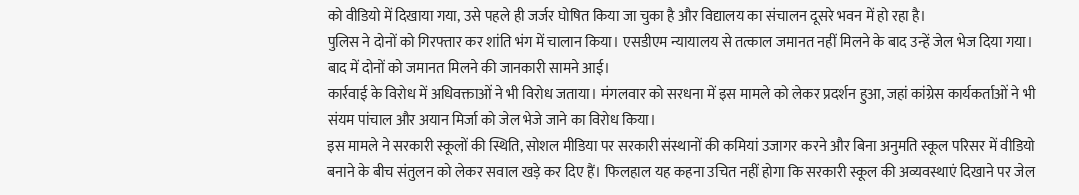को वीडियो में दिखाया गया, उसे पहले ही जर्जर घोषित किया जा चुका है और विद्यालय का संचालन दूसरे भवन में हो रहा है।
पुलिस ने दोनों को गिरफ्तार कर शांति भंग में चालान किया। एसडीएम न्यायालय से तत्काल जमानत नहीं मिलने के बाद उन्हें जेल भेज दिया गया। बाद में दोनों को जमानत मिलने की जानकारी सामने आई।
कार्रवाई के विरोध में अधिवक्ताओं ने भी विरोध जताया। मंगलवार को सरधना में इस मामले को लेकर प्रदर्शन हुआ, जहां कांग्रेस कार्यकर्ताओं ने भी संयम पांचाल और अयान मिर्जा को जेल भेजे जाने का विरोध किया।
इस मामले ने सरकारी स्कूलों की स्थिति, सोशल मीडिया पर सरकारी संस्थानों की कमियां उजागर करने और बिना अनुमति स्कूल परिसर में वीडियो बनाने के बीच संतुलन को लेकर सवाल खड़े कर दिए हैं। फिलहाल यह कहना उचित नहीं होगा कि सरकारी स्कूल की अव्यवस्थाएं दिखाने पर जेल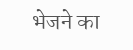भेजने का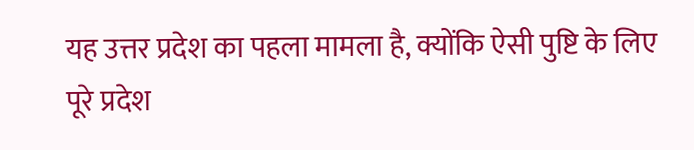यह उत्तर प्रदेश का पहला मामला है, क्योंकि ऐसी पुष्टि के लिए पूरे प्रदेश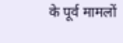के पूर्व मामलों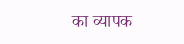का व्यापक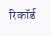रिकॉर्ड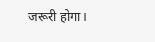जरूरी होगा।